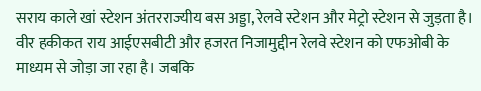सराय काले खां स्टेशन अंतरराज्यीय बस अड्डा, रेलवे स्टेशन और मेट्रो स्टेशन से जुड़ता है। वीर हकीकत राय आईएसबीटी और हजरत निजामुद्दीन रेलवे स्टेशन को एफओबी के माध्यम से जोड़ा जा रहा है। जबकि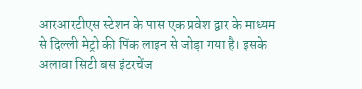आरआरटीएस स्टेशन के पास एक प्रवेश द्वार के माध्यम से दिल्ली मेट्रो की पिंक लाइन से जोड़ा गया है। इसके अलावा सिटी बस इंटरचेंज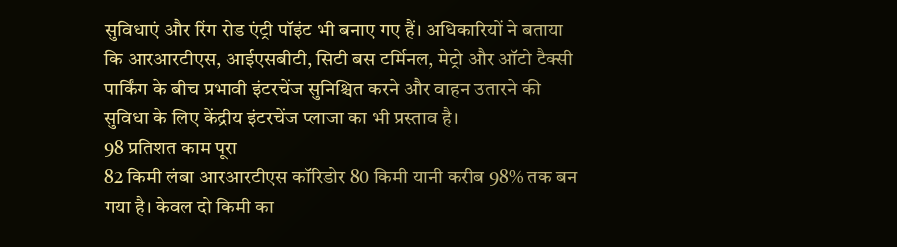सुविधाएं और रिंग रोड एंट्री पॉइंट भी बनाए गए हैं। अधिकारियों ने बताया कि आरआरटीएस, आईएसबीटी, सिटी बस टर्मिनल, मेट्रो और ऑटो टैक्सी पार्किंग के बीच प्रभावी इंटरचेंज सुनिश्चित करने और वाहन उतारने की सुविधा के लिए केंद्रीय इंटरचेंज प्लाजा का भी प्रस्ताव है।
98 प्रतिशत काम पूरा
82 किमी लंबा आरआरटीएस कॉरिडोर 80 किमी यानी करीब 98% तक बन गया है। केवल दो किमी का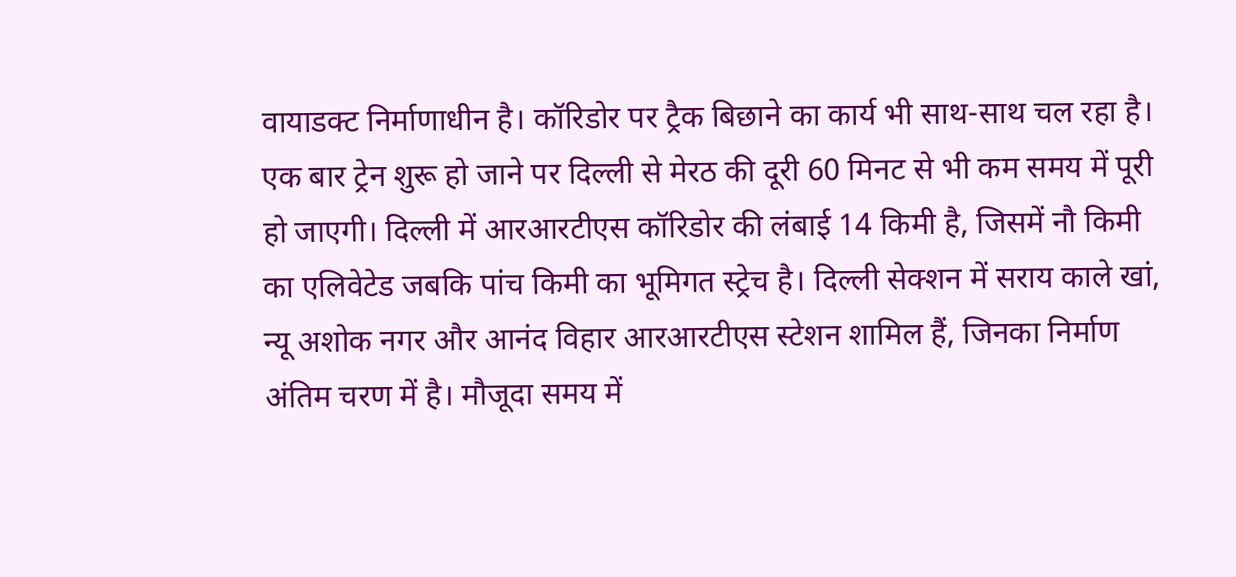वायाडक्ट निर्माणाधीन है। कॉरिडोर पर ट्रैक बिछाने का कार्य भी साथ-साथ चल रहा है। एक बार ट्रेन शुरू हो जाने पर दिल्ली से मेरठ की दूरी 60 मिनट से भी कम समय में पूरी हो जाएगी। दिल्ली में आरआरटीएस कॉरिडोर की लंबाई 14 किमी है, जिसमें नौ किमी का एलिवेटेड जबकि पांच किमी का भूमिगत स्ट्रेच है। दिल्ली सेक्शन में सराय काले खां, न्यू अशोक नगर और आनंद विहार आरआरटीएस स्टेशन शामिल हैं, जिनका निर्माण अंतिम चरण में है। मौजूदा समय में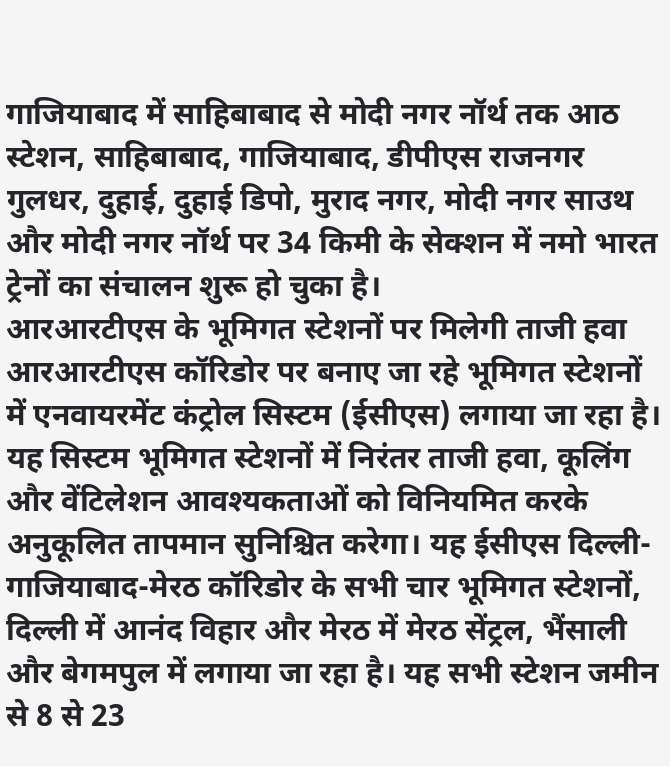गाजियाबाद में साहिबाबाद से मोदी नगर नॉर्थ तक आठ स्टेशन, साहिबाबाद, गाजियाबाद, डीपीएस राजनगर गुलधर, दुहाई, दुहाई डिपो, मुराद नगर, मोदी नगर साउथ और मोदी नगर नॉर्थ पर 34 किमी के सेक्शन में नमो भारत ट्रेनों का संचालन शुरू हो चुका है।
आरआरटीएस के भूमिगत स्टेशनों पर मिलेगी ताजी हवा
आरआरटीएस कॉरिडोर पर बनाए जा रहे भूमिगत स्टेशनों में एनवायरमेंट कंट्रोल सिस्टम (ईसीएस) लगाया जा रहा है। यह सिस्टम भूमिगत स्टेशनों में निरंतर ताजी हवा, कूलिंग और वेंटिलेशन आवश्यकताओं को विनियमित करके अनुकूलित तापमान सुनिश्चित करेगा। यह ईसीएस दिल्ली-गाजियाबाद-मेरठ कॉरिडोर के सभी चार भूमिगत स्टेशनों, दिल्ली में आनंद विहार और मेरठ में मेरठ सेंट्रल, भैंसाली और बेगमपुल में लगाया जा रहा है। यह सभी स्टेशन जमीन से 8 से 23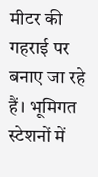मीटर की गहराई पर बनाए जा रहे हैं। भूमिगत स्टेशनों में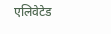एलिवेटेड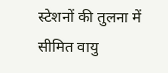स्टेशनों की तुलना में सीमित वायु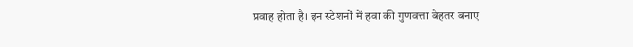प्रवाह होता है। इन स्टेशनों में हवा की गुणवत्ता बेहतर बनाए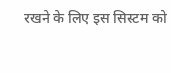रखने के लिए इस सिस्टम को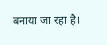बनाया जा रहा है।